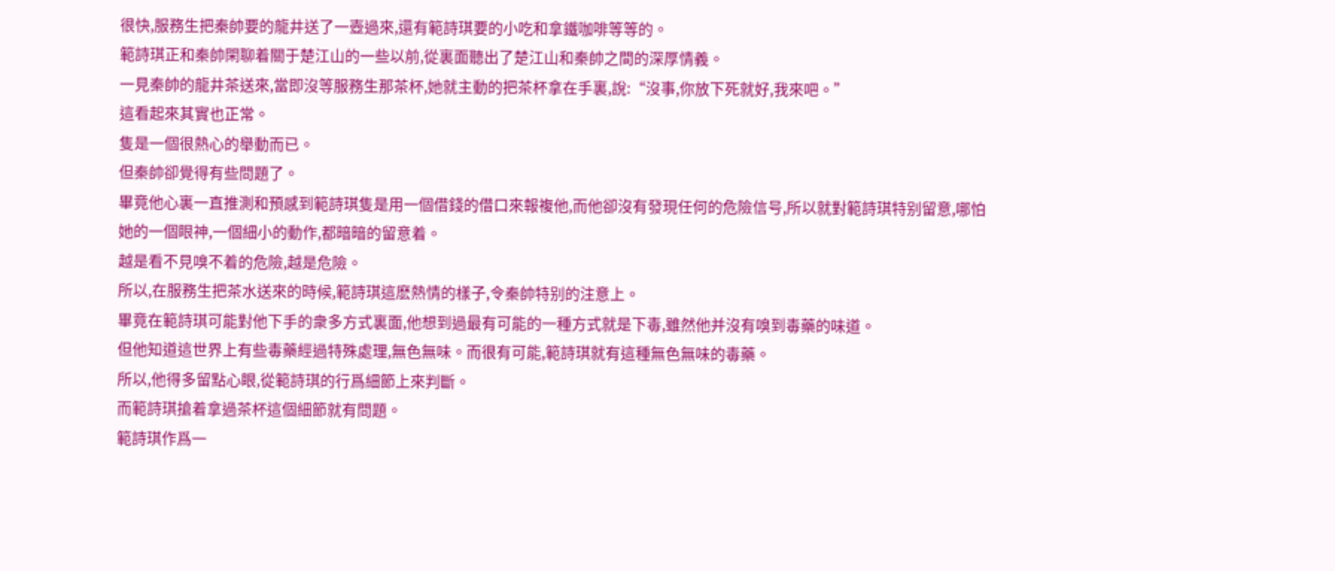很快,服務生把秦帥要的龍井送了一壺過來,還有範詩琪要的小吃和拿鐵咖啡等等的。
範詩琪正和秦帥閑聊着關于楚江山的一些以前,從裏面聽出了楚江山和秦帥之間的深厚情義。
一見秦帥的龍井茶送來,當即沒等服務生那茶杯,她就主動的把茶杯拿在手裏,說:“沒事,你放下死就好,我來吧。”
這看起來其實也正常。
隻是一個很熱心的舉動而已。
但秦帥卻覺得有些問題了。
畢竟他心裏一直推測和預感到範詩琪隻是用一個借錢的借口來報複他,而他卻沒有發現任何的危險信号,所以就對範詩琪特别留意,哪怕她的一個眼神,一個細小的動作,都暗暗的留意着。
越是看不見嗅不着的危險,越是危險。
所以,在服務生把茶水送來的時候,範詩琪這麽熱情的樣子,令秦帥特别的注意上。
畢竟在範詩琪可能對他下手的衆多方式裏面,他想到過最有可能的一種方式就是下毒,雖然他并沒有嗅到毒藥的味道。
但他知道這世界上有些毒藥經過特殊處理,無色無味。而很有可能,範詩琪就有這種無色無味的毒藥。
所以,他得多留點心眼,從範詩琪的行爲細節上來判斷。
而範詩琪搶着拿過茶杯這個細節就有問題。
範詩琪作爲一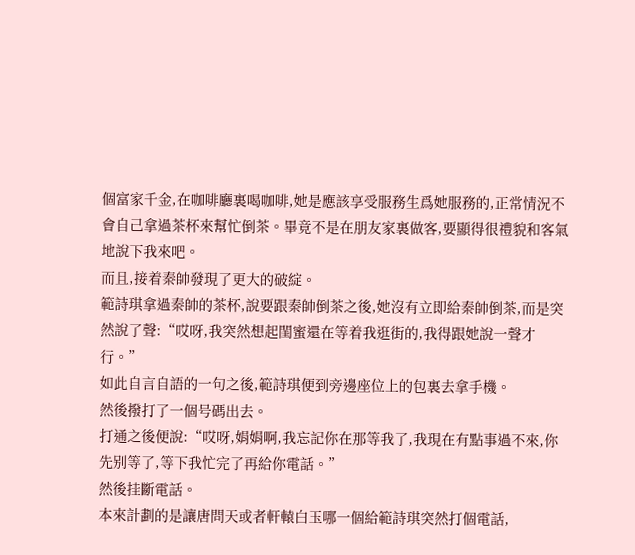個富家千金,在咖啡廳裏喝咖啡,她是應該享受服務生爲她服務的,正常情況不會自己拿過茶杯來幫忙倒茶。畢竟不是在朋友家裏做客,要顯得很禮貌和客氣地說下我來吧。
而且,接着秦帥發現了更大的破綻。
範詩琪拿過秦帥的茶杯,說要跟秦帥倒茶之後,她沒有立即給秦帥倒茶,而是突然說了聲:“哎呀,我突然想起閨蜜還在等着我逛街的,我得跟她說一聲才行。”
如此自言自語的一句之後,範詩琪便到旁邊座位上的包裏去拿手機。
然後撥打了一個号碼出去。
打通之後便說:“哎呀,娟娟啊,我忘記你在那等我了,我現在有點事過不來,你先别等了,等下我忙完了再給你電話。”
然後挂斷電話。
本來計劃的是讓唐問天或者軒轅白玉哪一個給範詩琪突然打個電話,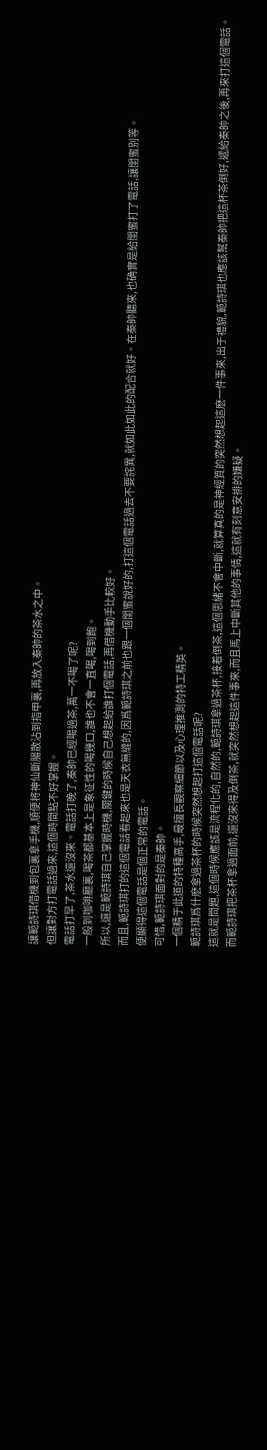讓範詩琪借機到包裏拿手機,順便将神仙斷腸散沾到指甲裏,再放入秦帥的茶水之中。
但讓對方打電話過來,這個時間點不好掌握。
電話打早了,茶水還沒來。電話打晚了,秦帥已經喝過茶,萬一不喝了呢?
一般到咖啡廳裏,喝茶都基本上是象征性的喝幾口,誰也不會一直喝,喝到飽。
所以,還是範詩琪自己掌握時機,關鍵的時候自己想起給誰打個電話,再借機動手比較好。
而且,範詩琪打的這個電話看起來也是天衣無縫的,因爲範詩琪之前也跟一個閨蜜說好的,打這個電話過去不要詫異,就如此如此的配合就好。在秦帥聽來,也确實是給閨蜜打了電話,讓閨蜜别等。
便顯得這個電話是個正常的電話。
可惜,範詩琪面對的是秦帥。
一個精于此道的特種高手,最擅長觀察細節以及心理推測的特工精英。
範詩琪爲什麽拿過茶杯的時候突然想起打這個電話呢?
這就是問題,這個時候應該是流程化的,自然的,範詩琪拿過茶杯,接着倒茶,這個思緒不會中斷,就算真的是神經質的突然想起這麽一件事來,出于禮貌,範詩琪也應該幫秦帥把這杯茶倒好,遞給秦帥之後,再來打這個電話。
而範詩琪把茶杯拿過面前,還沒來得及倒茶,就突然想起這件事來,而且馬上中斷其他的事情,這就有刻意安排的嫌疑。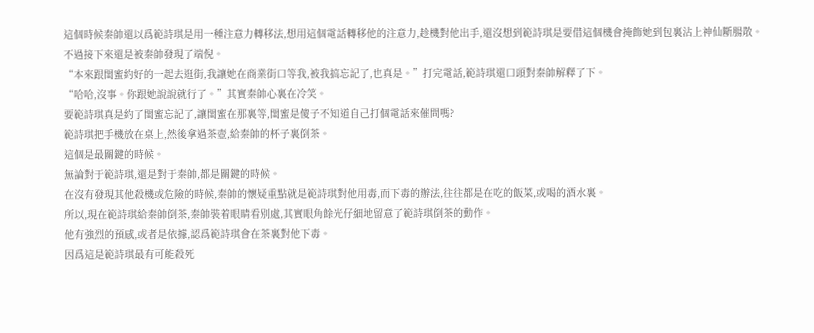這個時候秦帥還以爲範詩琪是用一種注意力轉移法,想用這個電話轉移他的注意力,趁機對他出手,還沒想到範詩琪是要借這個機會掩飾她到包裏沾上神仙斷腸散。
不過接下來還是被秦帥發現了端倪。
“本來跟閨蜜約好的一起去逛街,我讓她在商業街口等我,被我搞忘記了,也真是。”打完電話,範詩琪還口頭對秦帥解釋了下。
“哈哈,沒事。你跟她說說就行了。”其實秦帥心裏在冷笑。
要範詩琪真是約了閨蜜忘記了,讓閨蜜在那裏等,閨蜜是傻子不知道自己打個電話來催問嗎?
範詩琪把手機放在桌上,然後拿過茶壺,給秦帥的杯子裏倒茶。
這個是最關鍵的時候。
無論對于範詩琪,還是對于秦帥,都是關鍵的時候。
在沒有發現其他殺機或危險的時候,秦帥的懷疑重點就是範詩琪對他用毒,而下毒的辦法,往往都是在吃的飯菜,或喝的酒水裏。
所以,現在範詩琪給秦帥倒茶,秦帥裝着眼睛看别處,其實眼角餘光仔細地留意了範詩琪倒茶的動作。
他有強烈的預感,或者是依據,認爲範詩琪會在茶裏對他下毒。
因爲這是範詩琪最有可能殺死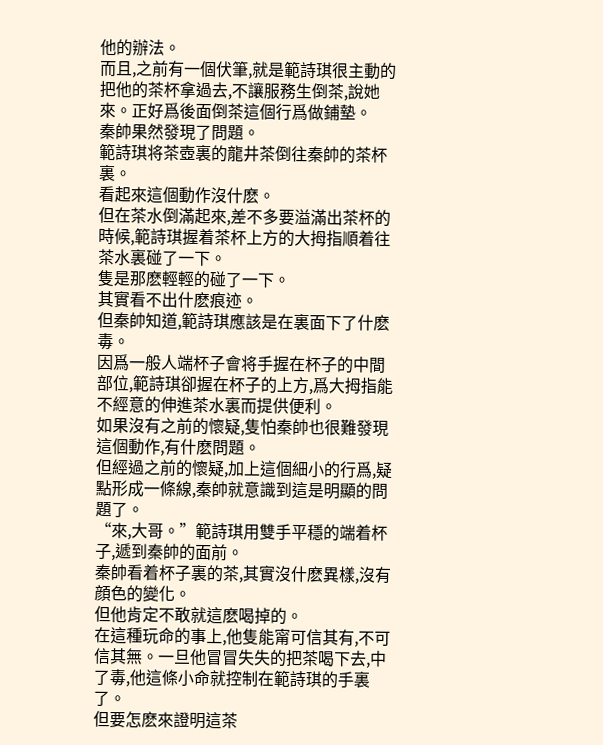他的辦法。
而且,之前有一個伏筆,就是範詩琪很主動的把他的茶杯拿過去,不讓服務生倒茶,說她來。正好爲後面倒茶這個行爲做鋪墊。
秦帥果然發現了問題。
範詩琪将茶壺裏的龍井茶倒往秦帥的茶杯裏。
看起來這個動作沒什麽。
但在茶水倒滿起來,差不多要溢滿出茶杯的時候,範詩琪握着茶杯上方的大拇指順着往茶水裏碰了一下。
隻是那麽輕輕的碰了一下。
其實看不出什麽痕迹。
但秦帥知道,範詩琪應該是在裏面下了什麽毒。
因爲一般人端杯子會将手握在杯子的中間部位,範詩琪卻握在杯子的上方,爲大拇指能不經意的伸進茶水裏而提供便利。
如果沒有之前的懷疑,隻怕秦帥也很難發現這個動作,有什麽問題。
但經過之前的懷疑,加上這個細小的行爲,疑點形成一條線,秦帥就意識到這是明顯的問題了。
“來,大哥。”範詩琪用雙手平穩的端着杯子,遞到秦帥的面前。
秦帥看着杯子裏的茶,其實沒什麽異樣,沒有顔色的變化。
但他肯定不敢就這麽喝掉的。
在這種玩命的事上,他隻能甯可信其有,不可信其無。一旦他冒冒失失的把茶喝下去,中了毒,他這條小命就控制在範詩琪的手裏了。
但要怎麽來證明這茶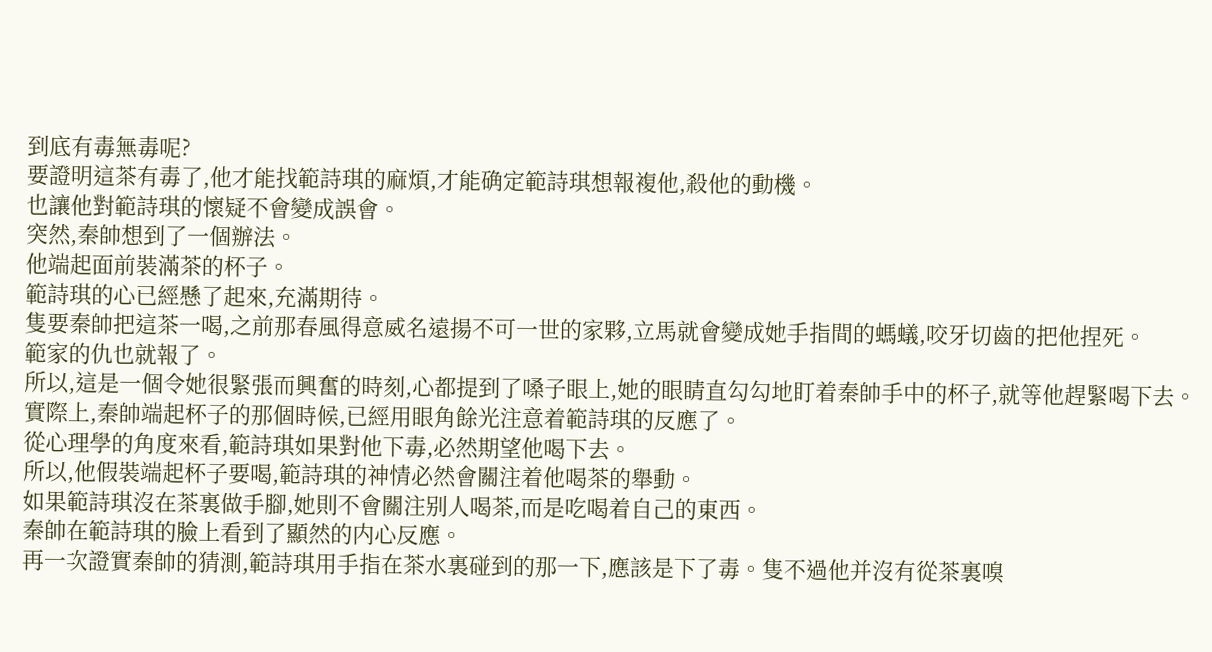到底有毒無毒呢?
要證明這茶有毒了,他才能找範詩琪的麻煩,才能确定範詩琪想報複他,殺他的動機。
也讓他對範詩琪的懷疑不會變成誤會。
突然,秦帥想到了一個辦法。
他端起面前裝滿茶的杯子。
範詩琪的心已經懸了起來,充滿期待。
隻要秦帥把這茶一喝,之前那春風得意威名遠揚不可一世的家夥,立馬就會變成她手指間的螞蟻,咬牙切齒的把他捏死。
範家的仇也就報了。
所以,這是一個令她很緊張而興奮的時刻,心都提到了嗓子眼上,她的眼睛直勾勾地盯着秦帥手中的杯子,就等他趕緊喝下去。
實際上,秦帥端起杯子的那個時候,已經用眼角餘光注意着範詩琪的反應了。
從心理學的角度來看,範詩琪如果對他下毒,必然期望他喝下去。
所以,他假裝端起杯子要喝,範詩琪的神情必然會關注着他喝茶的舉動。
如果範詩琪沒在茶裏做手腳,她則不會關注别人喝茶,而是吃喝着自己的東西。
秦帥在範詩琪的臉上看到了顯然的内心反應。
再一次證實秦帥的猜測,範詩琪用手指在茶水裏碰到的那一下,應該是下了毒。隻不過他并沒有從茶裏嗅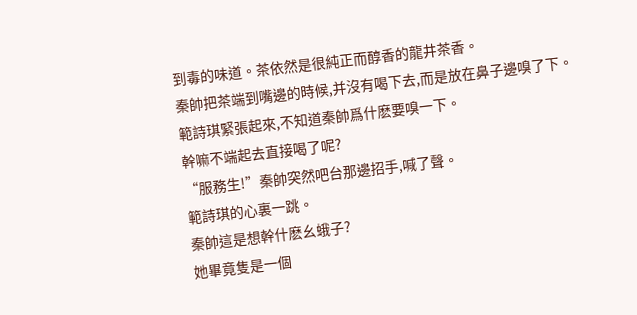到毒的味道。茶依然是很純正而醇香的龍井茶香。
秦帥把茶端到嘴邊的時候,并沒有喝下去,而是放在鼻子邊嗅了下。
範詩琪緊張起來,不知道秦帥爲什麽要嗅一下。
幹嘛不端起去直接喝了呢?
“服務生!”秦帥突然吧台那邊招手,喊了聲。
範詩琪的心裏一跳。
秦帥這是想幹什麽幺蛾子?
她畢竟隻是一個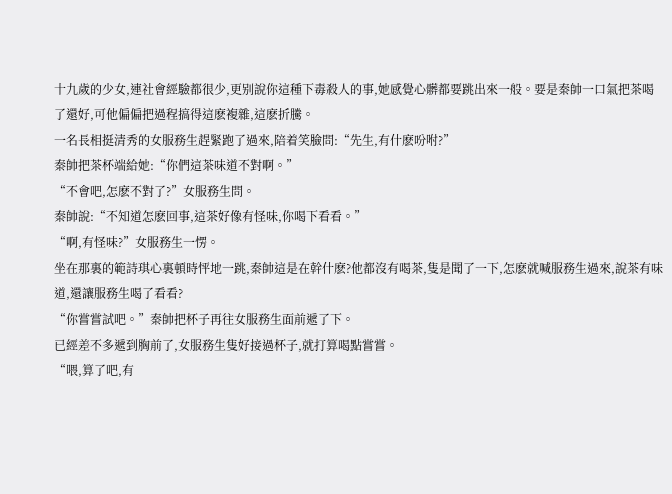十九歲的少女,連社會經驗都很少,更别說你這種下毒殺人的事,她感覺心髒都要跳出來一般。要是秦帥一口氣把茶喝了還好,可他偏偏把過程搞得這麽複雜,這麽折騰。
一名長相挺清秀的女服務生趕緊跑了過來,陪着笑臉問:“先生,有什麽吩咐?”
秦帥把茶杯端給她:“你們這茶味道不對啊。”
“不會吧,怎麽不對了?”女服務生問。
秦帥說:“不知道怎麽回事,這茶好像有怪味,你喝下看看。”
“啊,有怪味?”女服務生一愣。
坐在那裏的範詩琪心裏頓時怦地一跳,秦帥這是在幹什麽?他都沒有喝茶,隻是聞了一下,怎麽就喊服務生過來,說茶有味道,還讓服務生喝了看看?
“你嘗嘗試吧。”秦帥把杯子再往女服務生面前遞了下。
已經差不多遞到胸前了,女服務生隻好接過杯子,就打算喝點嘗嘗。
“喂,算了吧,有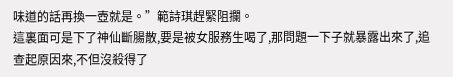味道的話再換一壺就是。”範詩琪趕緊阻攔。
這裏面可是下了神仙斷腸散,要是被女服務生喝了,那問題一下子就暴露出來了,追查起原因來,不但沒殺得了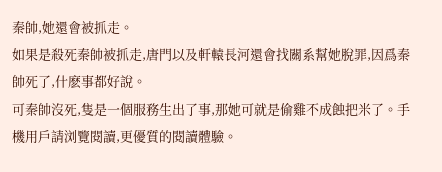秦帥,她還會被抓走。
如果是殺死秦帥被抓走,唐門以及軒轅長河還會找關系幫她脫罪,因爲秦帥死了,什麽事都好說。
可秦帥沒死,隻是一個服務生出了事,那她可就是偷雞不成蝕把米了。手機用戶請浏覽閱讀,更優質的閱讀體驗。